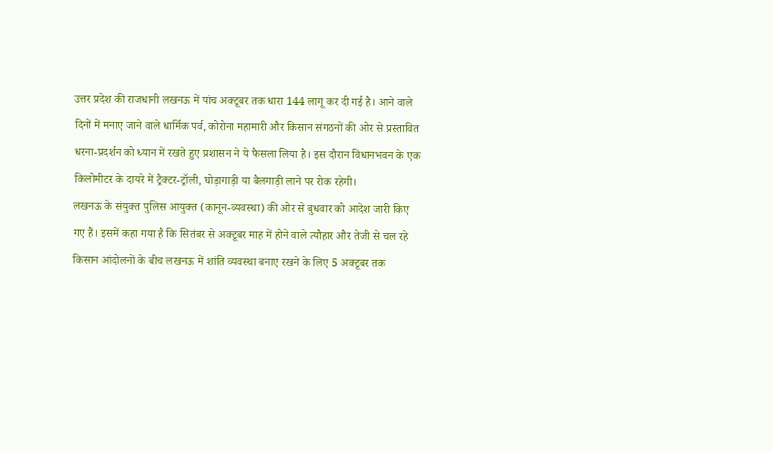उत्तर प्रदेश की राजधानी लखनऊ में पांच अक्टूबर तक धारा 144 लागू कर दी गई है। आने वाले दिनों में मनाए जाने वाले धार्मिक पर्व, कोरोना महामारी और किसान संगठनों की ओर से प्रस्तावित धरना-प्रदर्शन को ध्यान में रखते हुए प्रशासन ने ये फैसला लिया है। इस दौरान विधानभवन के एक किलोमीटर के दायरे में ट्रैक्टर-ट्रॉली, घोड़ागाड़ी या बैलगाड़ी लाने पर रोक रहेगी।
लखनऊ के संयुक्त पुलिस आयुक्त (कानून-व्यवस्था) की ओर से बुधवार को आदेश जारी किए गए हैं। इसमें कहा गया है कि सितंबर से अक्टूबर माह में होने वाले त्यौहार और तेजी से चल रहे किसान आंदोलनों के बीच लखनऊ में शांति व्यवस्था बनाए रखने के लिए 5 अक्टूबर तक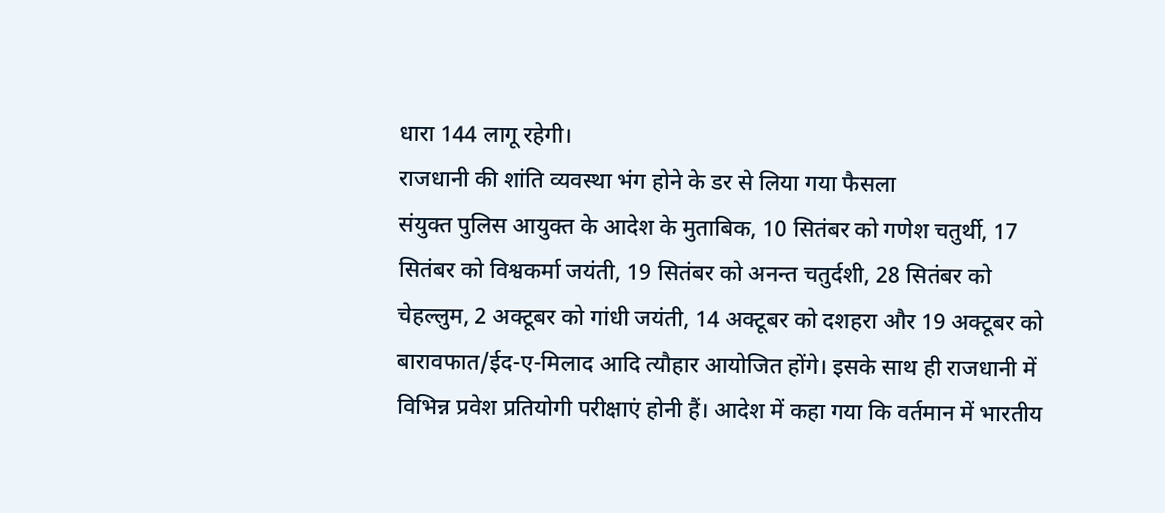धारा 144 लागू रहेगी।
राजधानी की शांति व्यवस्था भंग होने के डर से लिया गया फैसला
संयुक्त पुलिस आयुक्त के आदेश के मुताबिक, 10 सितंबर को गणेश चतुर्थी, 17 सितंबर को विश्वकर्मा जयंती, 19 सितंबर को अनन्त चतुर्दशी, 28 सितंबर को चेहल्लुम, 2 अक्टूबर को गांधी जयंती, 14 अक्टूबर को दशहरा और 19 अक्टूबर को बारावफात/ईद-ए-मिलाद आदि त्यौहार आयोजित होंगे। इसके साथ ही राजधानी में विभिन्न प्रवेश प्रतियोगी परीक्षाएं होनी हैं। आदेश में कहा गया कि वर्तमान में भारतीय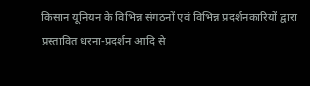किसान यूनियन के विभिन्न संगठनों एवं विभिन्न प्रदर्शनकारियों द्वारा प्रस्तावित धरना-प्रदर्शन आदि से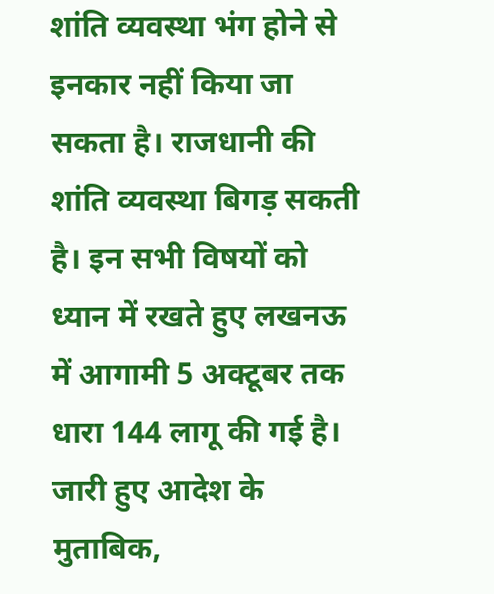शांति व्यवस्था भंग होने से इनकार नहीं किया जा सकता है। राजधानी की शांति व्यवस्था बिगड़ सकती है। इन सभी विषयों को ध्यान में रखते हुए लखनऊ में आगामी 5 अक्टूबर तक धारा 144 लागू की गई है। जारी हुए आदेश के मुताबिक,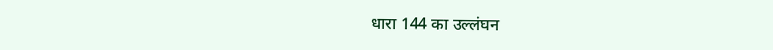धारा 144 का उल्लंघन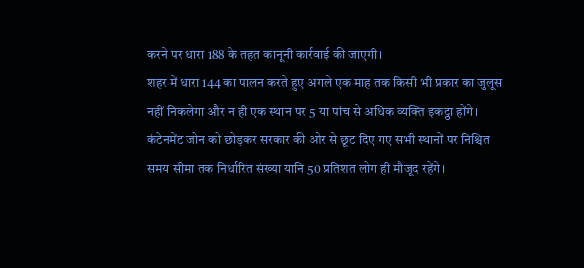करने पर धारा 188 के तहत कानूनी कार्रवाई की जाएगी।
शहर में धारा 144 का पालन करते हुए अगले एक माह तक किसी भी प्रकार का जुलूस नहीं निकलेगा और न ही एक स्थान पर 5 या पांच से अधिक व्यक्ति इकट्ठा होंगे। कंटेनमेंट जोन को छोड़कर सरकार की ओर से छूट दिए गए सभी स्थानों पर निश्चित समय सीमा तक निर्धारित संख्या यानि 50 प्रतिशत लोग ही मौजूद रहेंगे।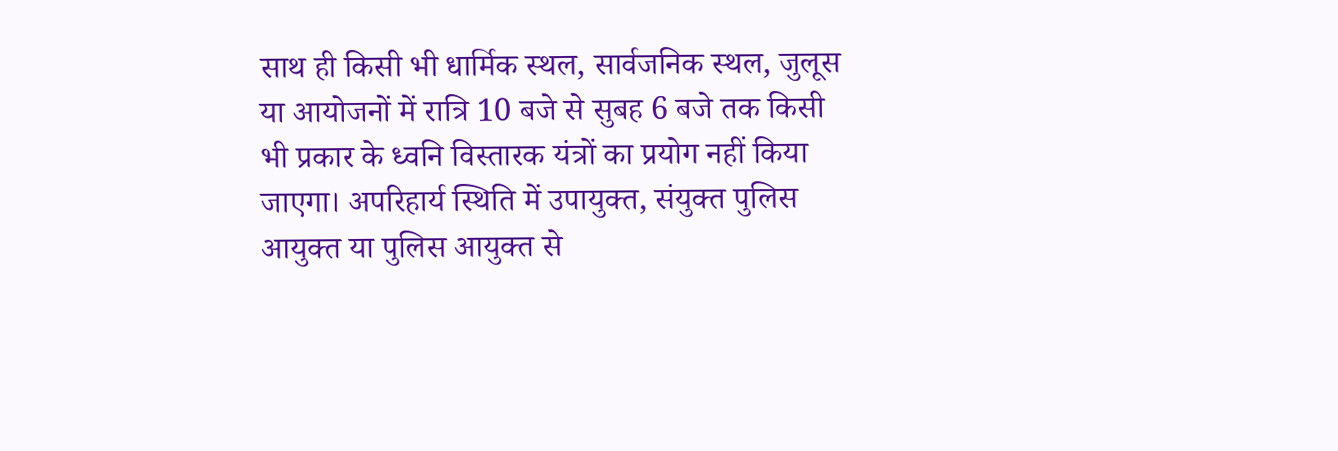साथ ही किसी भी धार्मिक स्थल, सार्वजनिक स्थल, जुलूस या आयोजनों में रात्रि 10 बजे से सुबह 6 बजे तक किसी भी प्रकार के ध्वनि विस्तारक यंत्रों का प्रयोग नहीं किया जाएगा। अपरिहार्य स्थिति में उपायुक्त, संयुक्त पुलिस आयुक्त या पुलिस आयुक्त से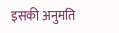इसकी अनुमति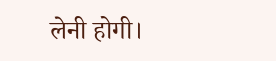लेनी होगी।